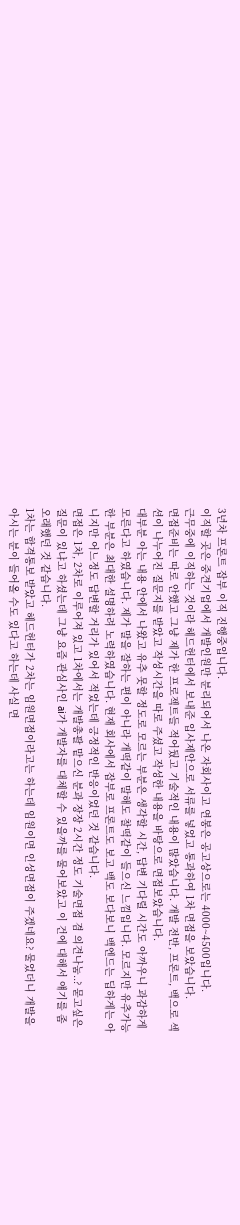3년차 프론트 잡부 이직 진행중입니다.
이직할 곳은 중견기업에서 개발인원만 분리되어서 나온 자회사이고 연봉은 공고상으로는 4000~4500입니다.
근무중에 이직하는 것이라 헤드헌터에서 보내준 입사제안으로 서류를 넣었고 통과하여 1차 면접을 보았습니다.
면접준비는 따로 안했고 그냥 제가 한 프로젝트들 적어뒀고 기술적인 내용이 많았습니다. 개발 전반, 프론트, 백으로 섹션이 나누어진 질문지를 받았고 작성시간을 따로 주셨고 작성한 내용을 바탕으로 면접보았습니다.
대부분 아는 내용 안에서 나왔고 유추 못할 정도로 모르는 부분은 생각할 시간, 답변 기다릴 시간도 아까우니 과감하게 모른다고 하였습니다. 제가 말을 잘하는 편이 아니라 개떡같이 말해도 찰떡같이 들으신 느낌입니다. 모르지만 유추가능한 부분은 최대한 설명하려 노력하였습니다. 현재 회사에서 잡부로 프론트도 보고 백도 보다보니 백엔드는 딥하게는 아니지만 어느정도 답변할 거리가 있어서 적었는데 긍정적인 반응이었던 것 같습니다.
면접은 1차, 2차로 이루어져 있고 1차에서는 개발총괄 맡으신 분과 장장 2시간 정도 기술면접 겸 의견나눔..? 묻고싶은 질문이 있냐고 하셨는데 그냥 요즘 관심사인 ai가 개발자를 대체할 수 있을까를 물어보았고 이 건에 대해서 얘기를 좀 오래했던 것 같습니다.
1차는 합격통보 받았고 헤드헌터가 2차는 임원면접이라고는 하는데 임원이면 인성면접이 주겠네요? 물었더니 개발을 아시는 분이 들어올 수도 있다고 하는데 사실 면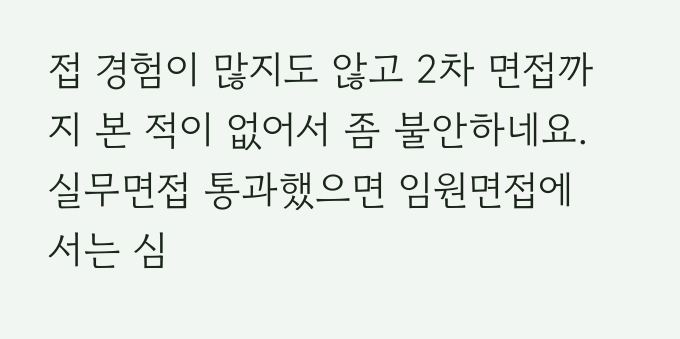접 경험이 많지도 않고 2차 면접까지 본 적이 없어서 좀 불안하네요. 실무면접 통과했으면 임원면접에서는 심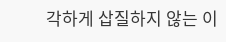각하게 삽질하지 않는 이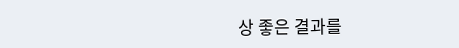상 좋은 결과를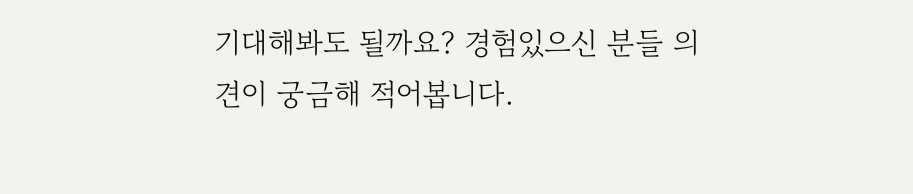기대해봐도 될까요? 경험있으신 분들 의견이 궁금해 적어봅니다.